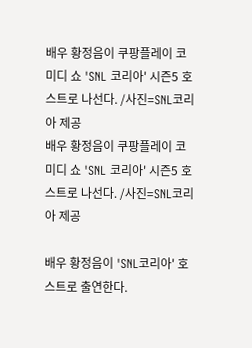배우 황정음이 쿠팡플레이 코미디 쇼 'SNL 코리아' 시즌5 호스트로 나선다. /사진=SNL코리아 제공
배우 황정음이 쿠팡플레이 코미디 쇼 'SNL 코리아' 시즌5 호스트로 나선다. /사진=SNL코리아 제공

배우 황정음이 'SNL코리아' 호스트로 출연한다.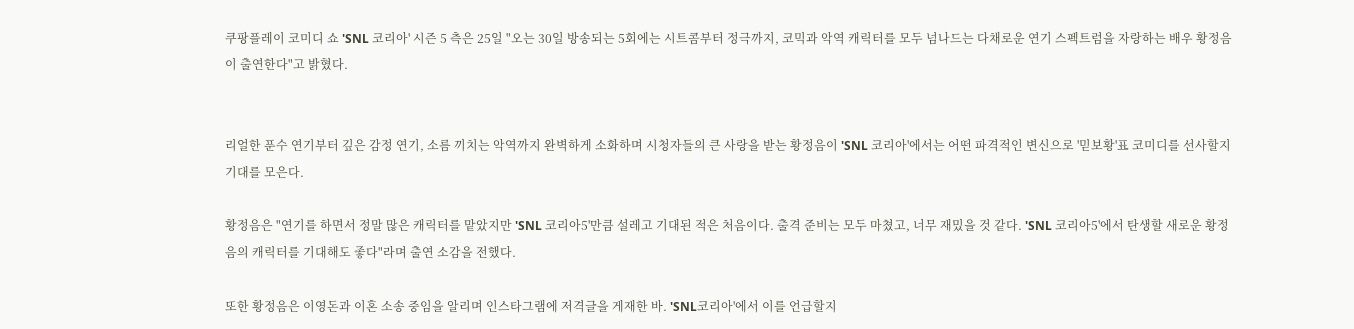쿠팡플레이 코미디 쇼 'SNL 코리아' 시즌 5 측은 25일 "오는 30일 방송되는 5회에는 시트콤부터 정극까지, 코믹과 악역 캐릭터를 모두 넘나드는 다채로운 연기 스펙트럼을 자랑하는 배우 황정음이 출연한다"고 밝혔다.


리얼한 푼수 연기부터 깊은 감정 연기, 소름 끼치는 악역까지 완벽하게 소화하며 시청자들의 큰 사랑을 받는 황정음이 'SNL 코리아'에서는 어떤 파격적인 변신으로 '믿보황'표 코미디를 선사할지 기대를 모은다.

황정음은 "연기를 하면서 정말 많은 캐릭터를 맡았지만 'SNL 코리아5'만큼 설레고 기대된 적은 처음이다. 출격 준비는 모두 마쳤고, 너무 재밌을 것 같다. 'SNL 코리아5'에서 탄생할 새로운 황정음의 캐릭터를 기대해도 좋다"라며 출연 소감을 전했다.

또한 황정음은 이영돈과 이혼 소송 중임을 알리며 인스타그램에 저격글을 게재한 바. 'SNL코리아'에서 이를 언급할지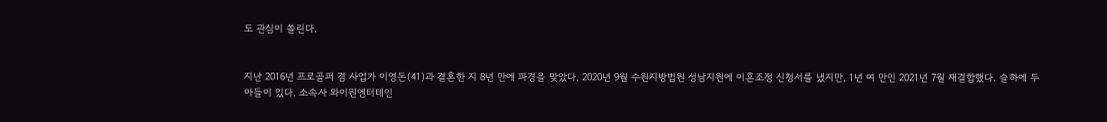도 관심이 쏠린다.


지난 2016년 프로골퍼 겸 사업가 이영돈(41)과 결혼한 지 8년 만에 파경을 맞았다. 2020년 9월 수원지방법원 성남지원에 이혼조정 신청서를 냈지만, 1년 여 만인 2021년 7월 재결합했다. 슬하에 두 아들이 있다. 소속사 와이원엔터테인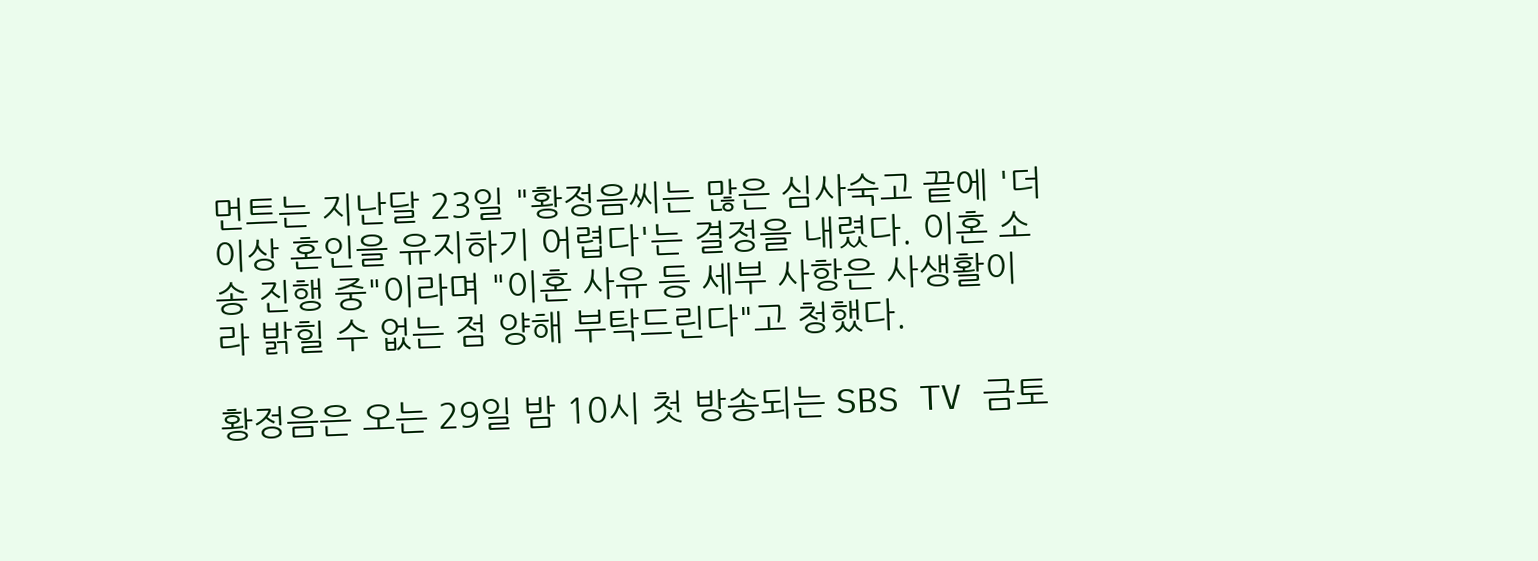먼트는 지난달 23일 "황정음씨는 많은 심사숙고 끝에 '더 이상 혼인을 유지하기 어렵다'는 결정을 내렸다. 이혼 소송 진행 중"이라며 "이혼 사유 등 세부 사항은 사생활이라 밝힐 수 없는 점 양해 부탁드린다"고 청했다.

황정음은 오는 29일 밤 10시 첫 방송되는 SBS TV 금토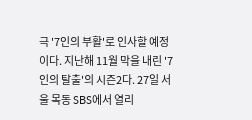극 '7인의 부활'로 인사할 예정이다. 지난해 11월 막을 내린 '7인의 탈출'의 시즌2다. 27일 서울 목동 SBS에서 열리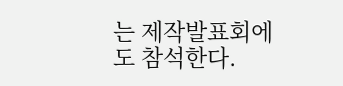는 제작발표회에도 참석한다.